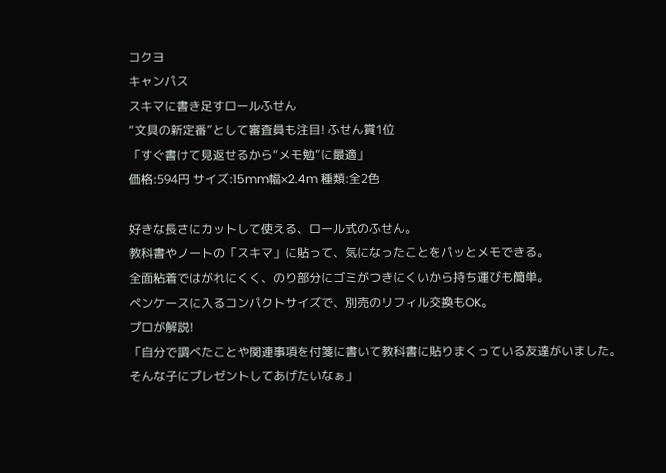コクヨ
キャンパス
スキマに書き足すロールふせん
“文具の新定番”として審査員も注目! ふせん賞1位
「すぐ書けて見返せるから“メモ勉”に最適」
価格:594円 サイズ:15mm幅×2.4m 種類:全2色

好きな長さにカットして使える、ロール式のふせん。
教科書やノートの「スキマ」に貼って、気になったことをパッとメモできる。
全面粘着ではがれにくく、のり部分にゴミがつきにくいから持ち運びも簡単。
ペンケースに入るコンパクトサイズで、別売のリフィル交換もOK。
プロが解説!
「自分で調べたことや関連事項を付箋に書いて教科書に貼りまくっている友達がいました。
そんな子にプレゼントしてあげたいなぁ」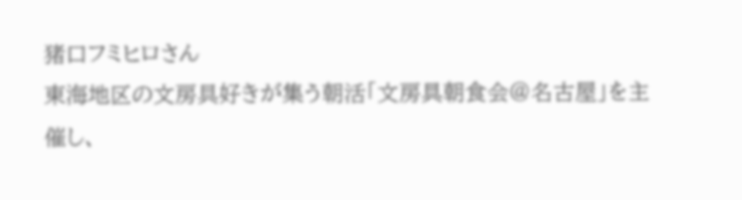猪口フミヒロさん
東海地区の文房具好きが集う朝活「文房具朝食会@名古屋」を主催し、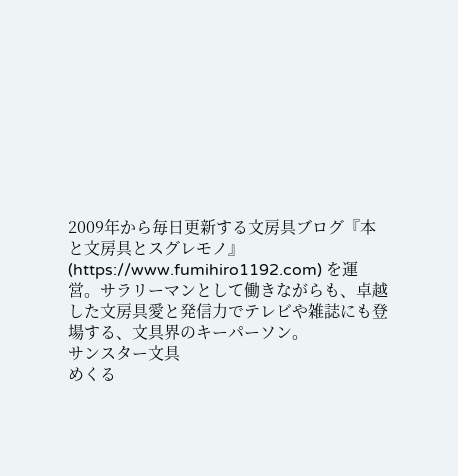2009年から毎日更新する文房具ブログ『本と文房具とスグレモノ』(https://www.fumihiro1192.com) を運営。サラリーマンとして働きながらも、卓越した文房具愛と発信力でテレビや雑誌にも登場する、文具界のキーパーソン。
サンスター文具
めくる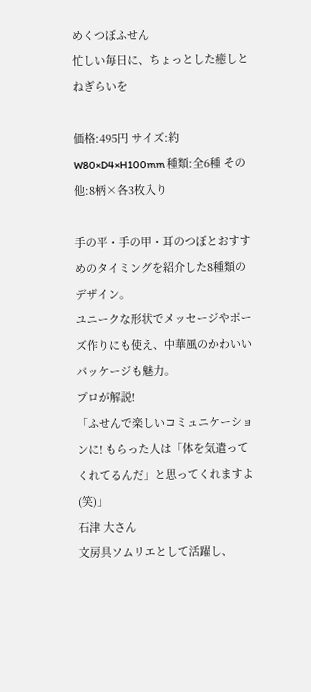めくつぼふせん
忙しい毎日に、ちょっとした癒しとねぎらいを

価格:495円 サイズ:約W80×D4×H100mm 種類:全6種 その他:8柄×各3枚入り

手の平・手の甲・耳のつぼとおすすめのタイミングを紹介した8種類のデザイン。
ユニークな形状でメッセージやポーズ作りにも使え、中華風のかわいいパッケージも魅力。
プロが解説!
「ふせんで楽しいコミュニケーションに! もらった人は「体を気遣ってくれてるんだ」と思ってくれますよ(笑)」
石津 大さん
文房具ソムリエとして活躍し、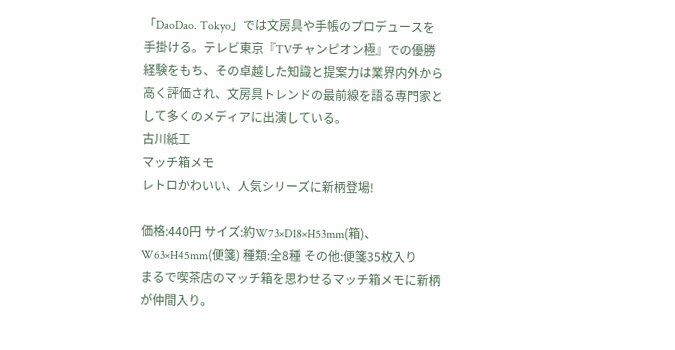「DaoDao. Tokyo」では文房具や手帳のプロデュースを手掛ける。テレビ東京『TVチャンピオン極』での優勝経験をもち、その卓越した知識と提案力は業界内外から高く評価され、文房具トレンドの最前線を語る専門家として多くのメディアに出演している。
古川紙工
マッチ箱メモ
レトロかわいい、人気シリーズに新柄登場!

価格:440円 サイズ:約W73×D18×H53mm(箱)、W63×H45mm(便箋) 種類:全8種 その他:便箋35枚入り
まるで喫茶店のマッチ箱を思わせるマッチ箱メモに新柄が仲間入り。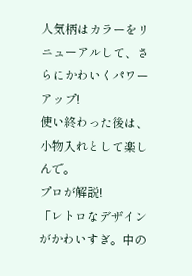人気柄はカラーをリニューアルして、さらにかわいくパワーアップ!
使い終わった後は、小物入れとして楽しんで。
プロが解説!
「レトロなデザインがかわいすぎ。中の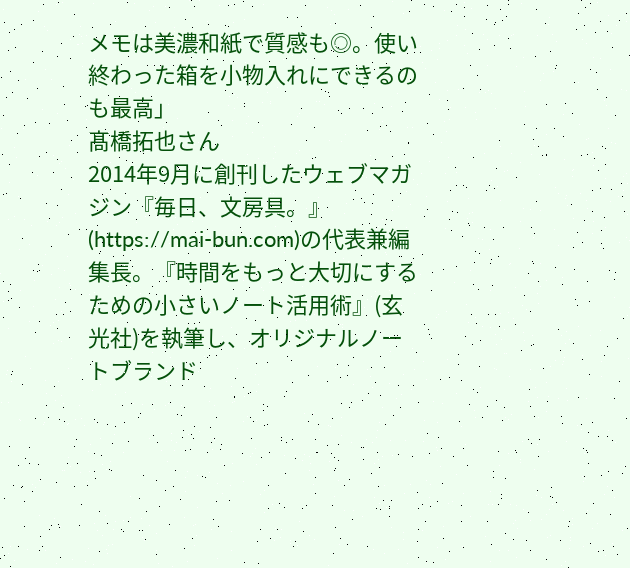メモは美濃和紙で質感も◎。使い終わった箱を小物入れにできるのも最高」
髙橋拓也さん
2014年9月に創刊したウェブマガジン『毎日、文房具。』(https://mai-bun.com)の代表兼編集長。『時間をもっと大切にするための小さいノート活用術』(玄光社)を執筆し、オリジナルノートブランド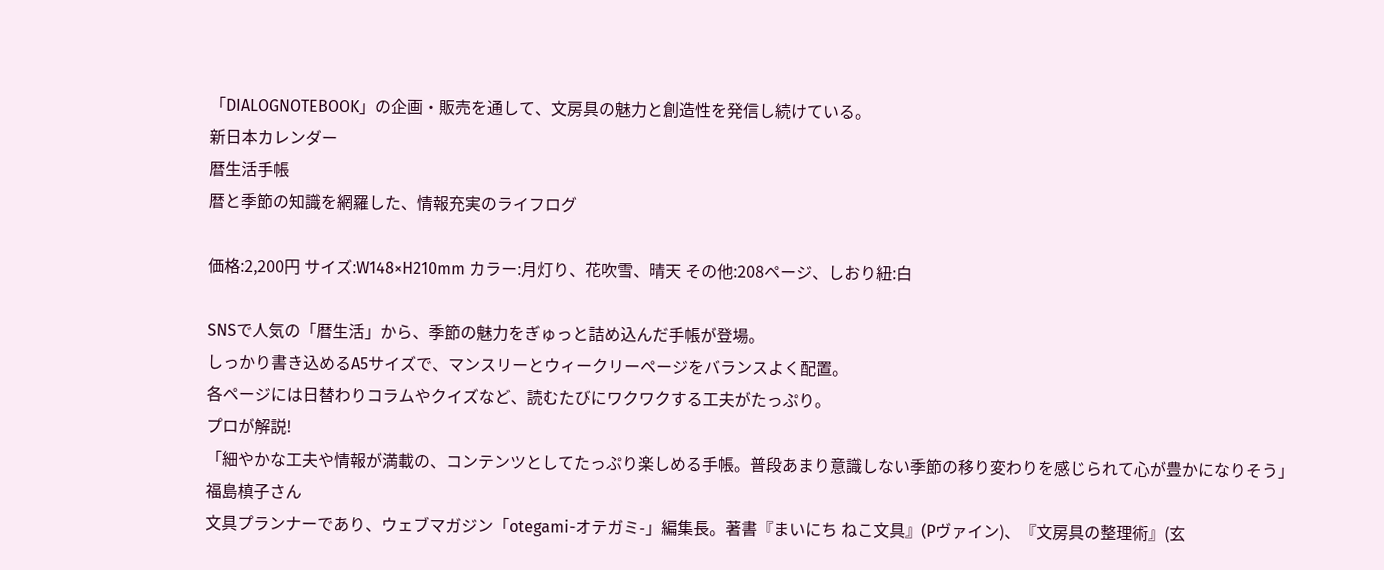「DIALOGNOTEBOOK」の企画・販売を通して、文房具の魅力と創造性を発信し続けている。
新日本カレンダー
暦生活手帳
暦と季節の知識を網羅した、情報充実のライフログ

価格:2,200円 サイズ:W148×H210mm カラー:月灯り、花吹雪、晴天 その他:208ページ、しおり紐:白

SNSで人気の「暦生活」から、季節の魅力をぎゅっと詰め込んだ手帳が登場。
しっかり書き込めるA5サイズで、マンスリーとウィークリーページをバランスよく配置。
各ページには日替わりコラムやクイズなど、読むたびにワクワクする工夫がたっぷり。
プロが解説!
「細やかな工夫や情報が満載の、コンテンツとしてたっぷり楽しめる手帳。普段あまり意識しない季節の移り変わりを感じられて心が豊かになりそう」
福島槙子さん
文具プランナーであり、ウェブマガジン「otegami-オテガミ-」編集長。著書『まいにち ねこ文具』(Pヴァイン)、『文房具の整理術』(玄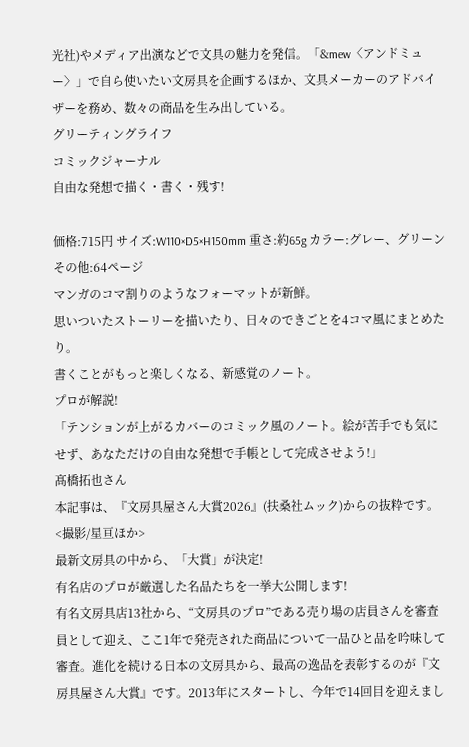光社)やメディア出演などで文具の魅力を発信。「&mew〈アンドミュー〉」で自ら使いたい文房具を企画するほか、文具メーカーのアドバイザーを務め、数々の商品を生み出している。
グリーティングライフ
コミックジャーナル
自由な発想で描く・書く・残す!

価格:715円 サイズ:W110×D5×H150mm 重さ:約65g カラー:グレー、グリーン その他:64ページ
マンガのコマ割りのようなフォーマットが新鮮。
思いついたストーリーを描いたり、日々のできごとを4コマ風にまとめたり。
書くことがもっと楽しくなる、新感覚のノート。
プロが解説!
「テンションが上がるカバーのコミック風のノート。絵が苦手でも気にせず、あなただけの自由な発想で手帳として完成させよう!」
髙橋拓也さん
本記事は、『文房具屋さん大賞2026』(扶桑社ムック)からの抜粋です。
<撮影/星亘ほか>
最新文房具の中から、「大賞」が決定!
有名店のプロが厳選した名品たちを一挙大公開します!
有名文房具店13社から、“文房具のプロ”である売り場の店員さんを審査員として迎え、ここ1年で発売された商品について一品ひと品を吟味して審査。進化を続ける日本の文房具から、最高の逸品を表彰するのが『文房具屋さん大賞』です。2013年にスタートし、今年で14回目を迎えまし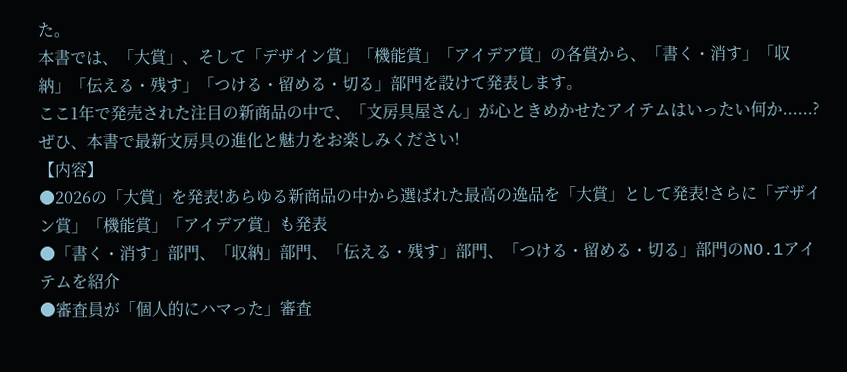た。
本書では、「大賞」、そして「デザイン賞」「機能賞」「アイデア賞」の各賞から、「書く・消す」「収納」「伝える・残す」「つける・留める・切る」部門を設けて発表します。
ここ1年で発売された注目の新商品の中で、「文房具屋さん」が心ときめかせたアイテムはいったい何か......?ぜひ、本書で最新文房具の進化と魅力をお楽しみください!
【内容】
●2026の「大賞」を発表!あらゆる新商品の中から選ばれた最高の逸品を「大賞」として発表!さらに「デザイン賞」「機能賞」「アイデア賞」も発表
●「書く・消す」部門、「収納」部門、「伝える・残す」部門、「つける・留める・切る」部門のNO.1アイテムを紹介
●審査員が「個人的にハマった」審査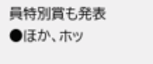員特別賞も発表
●ほか、ホッ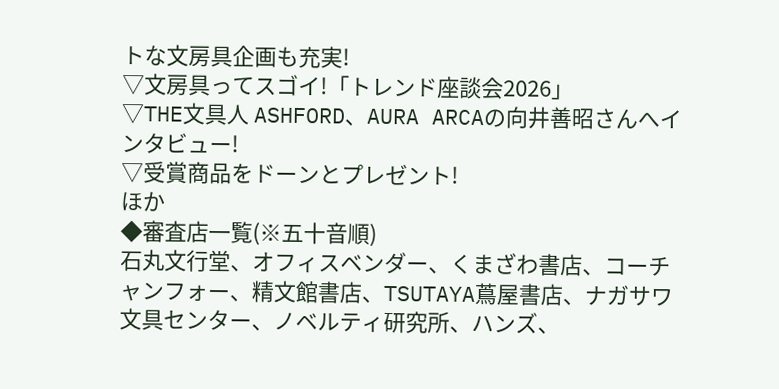トな文房具企画も充実!
▽文房具ってスゴイ!「トレンド座談会2026」
▽THE文具人 ASHFORD、AURA ARCAの向井善昭さんへインタビュー!
▽受賞商品をドーンとプレゼント!
ほか
◆審査店一覧(※五十音順)
石丸文行堂、オフィスベンダー、くまざわ書店、コーチャンフォー、精文館書店、TSUTAYA蔦屋書店、ナガサワ文具センター、ノベルティ研究所、ハンズ、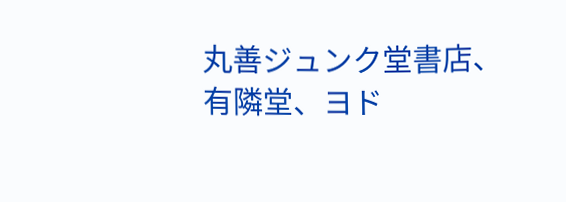丸善ジュンク堂書店、有隣堂、ヨド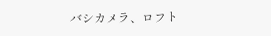バシカメラ、ロフト